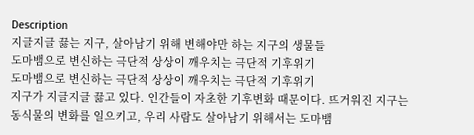Description
지글지글 끓는 지구, 살아남기 위해 변해야만 하는 지구의 생물들
도마뱀으로 변신하는 극단적 상상이 깨우치는 극단적 기후위기
도마뱀으로 변신하는 극단적 상상이 깨우치는 극단적 기후위기
지구가 지글지글 끓고 있다. 인간들이 자초한 기후변화 때문이다. 뜨거워진 지구는 동식물의 변화를 일으키고, 우리 사람도 살아남기 위해서는 도마뱀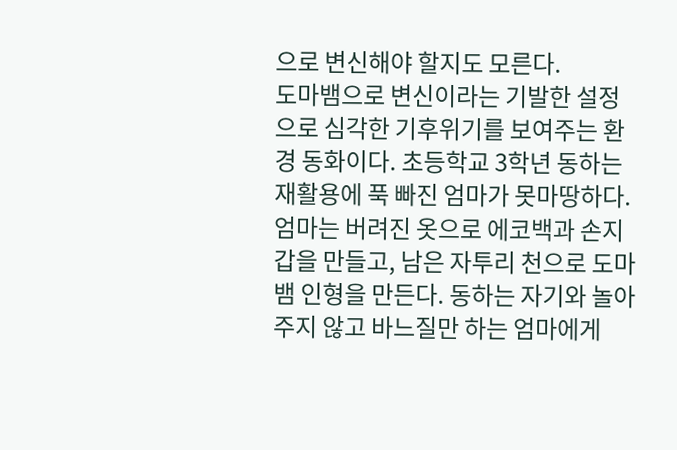으로 변신해야 할지도 모른다.
도마뱀으로 변신이라는 기발한 설정으로 심각한 기후위기를 보여주는 환경 동화이다. 초등학교 3학년 동하는 재활용에 푹 빠진 엄마가 못마땅하다. 엄마는 버려진 옷으로 에코백과 손지갑을 만들고, 남은 자투리 천으로 도마뱀 인형을 만든다. 동하는 자기와 놀아주지 않고 바느질만 하는 엄마에게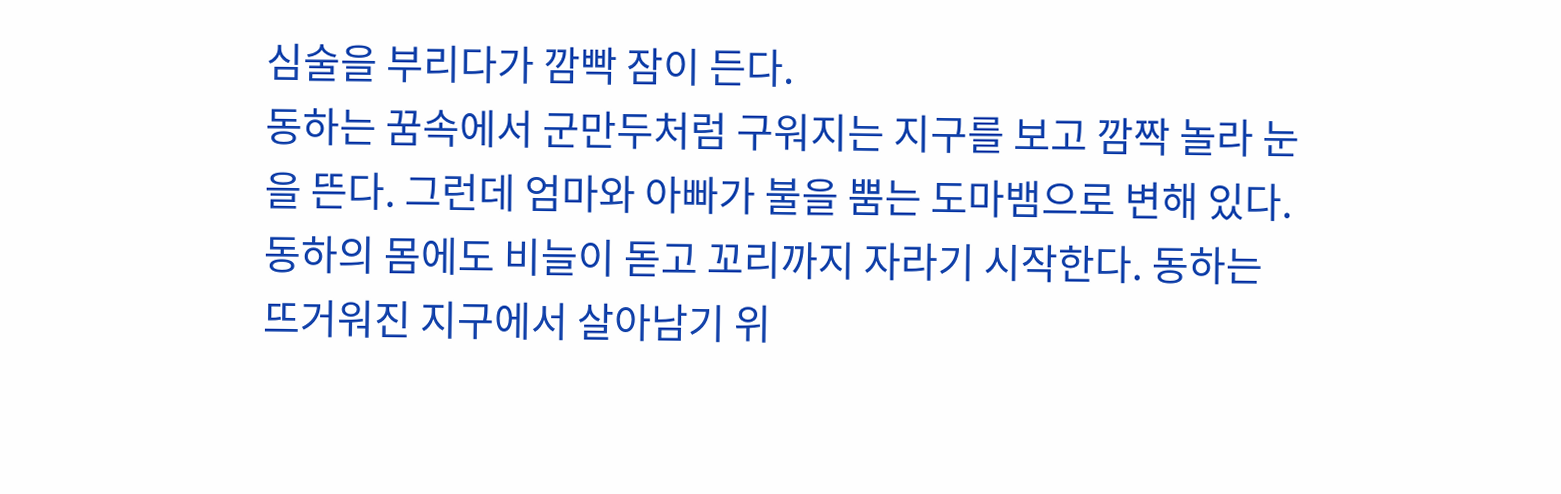심술을 부리다가 깜빡 잠이 든다.
동하는 꿈속에서 군만두처럼 구워지는 지구를 보고 깜짝 놀라 눈을 뜬다. 그런데 엄마와 아빠가 불을 뿜는 도마뱀으로 변해 있다. 동하의 몸에도 비늘이 돋고 꼬리까지 자라기 시작한다. 동하는 뜨거워진 지구에서 살아남기 위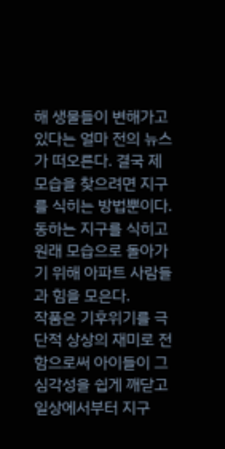해 생물들이 변해가고 있다는 얼마 전의 뉴스가 떠오른다. 결국 제 모습을 찾으려면 지구를 식히는 방법뿐이다. 동하는 지구를 식히고 원래 모습으로 돌아가기 위해 아파트 사람들과 힘을 모은다.
작품은 기후위기를 극단적 상상의 재미로 전함으로써 아이들이 그 심각성을 쉽게 깨닫고 일상에서부터 지구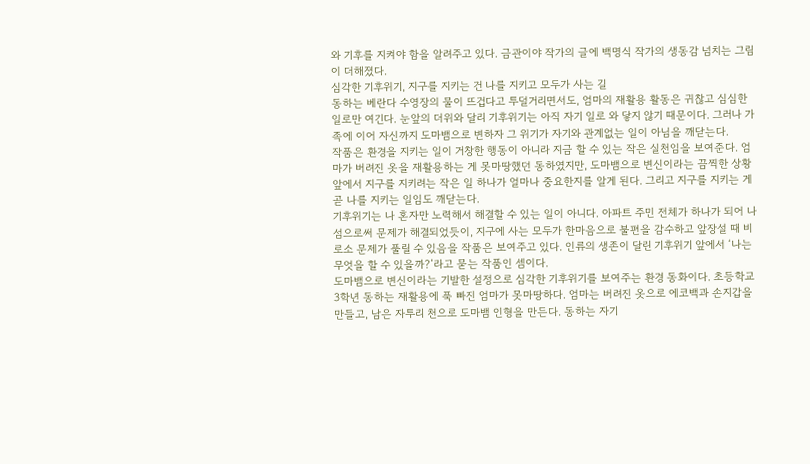와 기후를 지켜야 함을 알려주고 있다. 금관이야 작가의 글에 백명식 작가의 생동감 넘치는 그림이 더해졌다.
심각한 기후위기, 지구를 지키는 건 나를 지키고 모두가 사는 길
동하는 베란다 수영장의 물이 뜨겁다고 투덜거리면서도, 엄마의 재활용 활동은 귀찮고 심심한 일로만 여긴다. 눈앞의 더위와 달리 기후위기는 아직 자기 일로 와 닿지 않기 때문이다. 그러나 가족에 이어 자신까지 도마뱀으로 변하자 그 위기가 자기와 관계없는 일이 아님을 깨닫는다.
작품은 환경을 지키는 일이 거창한 행동이 아니라 지금 할 수 있는 작은 실천임을 보여준다. 엄마가 버려진 옷을 재활용하는 게 못마땅했던 동하였지만, 도마뱀으로 변신이라는 끔찍한 상황 앞에서 지구를 지키려는 작은 일 하나가 얼마나 중요한지를 알게 된다. 그리고 지구를 지키는 게 곧 나를 지키는 일임도 깨닫는다.
기후위기는 나 혼자만 노력해서 해결할 수 있는 일이 아니다. 아파트 주민 전체가 하나가 되어 나섬으로써 문제가 해결되었듯이, 지구에 사는 모두가 한마음으로 불편을 감수하고 앞장설 때 비로소 문제가 풀릴 수 있음을 작품은 보여주고 있다. 인류의 생존이 달린 기후위기 앞에서 ‘나는 무엇을 할 수 있을까?’라고 묻는 작품인 셈이다.
도마뱀으로 변신이라는 기발한 설정으로 심각한 기후위기를 보여주는 환경 동화이다. 초등학교 3학년 동하는 재활용에 푹 빠진 엄마가 못마땅하다. 엄마는 버려진 옷으로 에코백과 손지갑을 만들고, 남은 자투리 천으로 도마뱀 인형을 만든다. 동하는 자기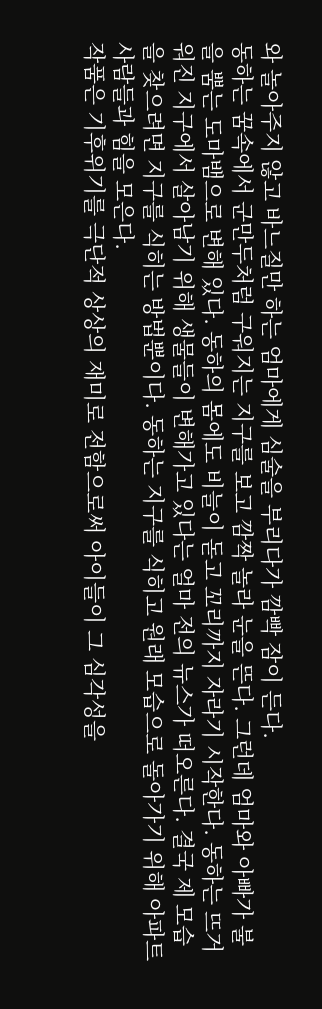와 놀아주지 않고 바느질만 하는 엄마에게 심술을 부리다가 깜빡 잠이 든다.
동하는 꿈속에서 군만두처럼 구워지는 지구를 보고 깜짝 놀라 눈을 뜬다. 그런데 엄마와 아빠가 불을 뿜는 도마뱀으로 변해 있다. 동하의 몸에도 비늘이 돋고 꼬리까지 자라기 시작한다. 동하는 뜨거워진 지구에서 살아남기 위해 생물들이 변해가고 있다는 얼마 전의 뉴스가 떠오른다. 결국 제 모습을 찾으려면 지구를 식히는 방법뿐이다. 동하는 지구를 식히고 원래 모습으로 돌아가기 위해 아파트 사람들과 힘을 모은다.
작품은 기후위기를 극단적 상상의 재미로 전함으로써 아이들이 그 심각성을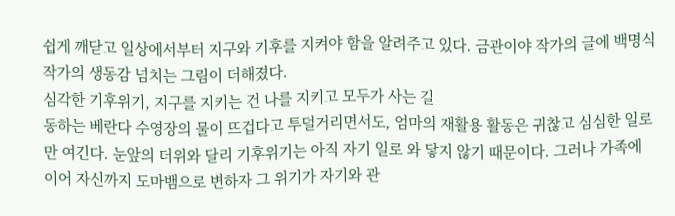쉽게 깨닫고 일상에서부터 지구와 기후를 지켜야 함을 알려주고 있다. 금관이야 작가의 글에 백명식 작가의 생동감 넘치는 그림이 더해졌다.
심각한 기후위기, 지구를 지키는 건 나를 지키고 모두가 사는 길
동하는 베란다 수영장의 물이 뜨겁다고 투덜거리면서도, 엄마의 재활용 활동은 귀찮고 심심한 일로만 여긴다. 눈앞의 더위와 달리 기후위기는 아직 자기 일로 와 닿지 않기 때문이다. 그러나 가족에 이어 자신까지 도마뱀으로 변하자 그 위기가 자기와 관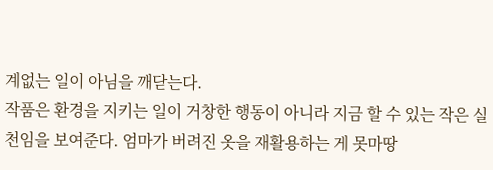계없는 일이 아님을 깨닫는다.
작품은 환경을 지키는 일이 거창한 행동이 아니라 지금 할 수 있는 작은 실천임을 보여준다. 엄마가 버려진 옷을 재활용하는 게 못마땅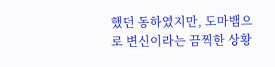했던 동하였지만, 도마뱀으로 변신이라는 끔찍한 상황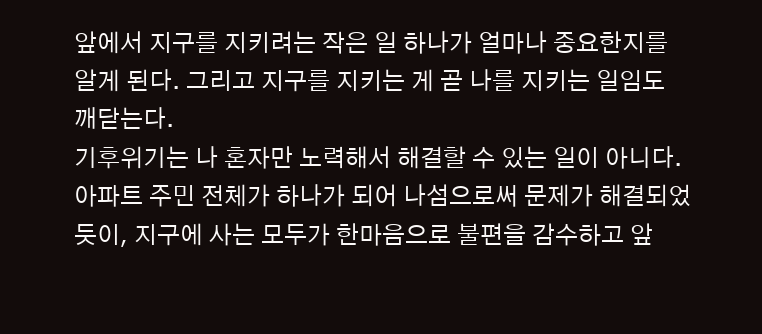앞에서 지구를 지키려는 작은 일 하나가 얼마나 중요한지를 알게 된다. 그리고 지구를 지키는 게 곧 나를 지키는 일임도 깨닫는다.
기후위기는 나 혼자만 노력해서 해결할 수 있는 일이 아니다. 아파트 주민 전체가 하나가 되어 나섬으로써 문제가 해결되었듯이, 지구에 사는 모두가 한마음으로 불편을 감수하고 앞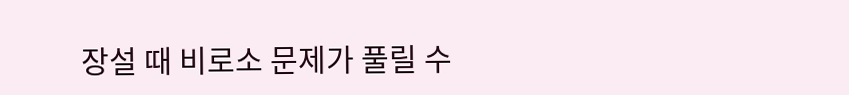장설 때 비로소 문제가 풀릴 수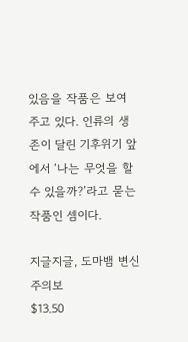있음을 작품은 보여주고 있다. 인류의 생존이 달린 기후위기 앞에서 ‘나는 무엇을 할 수 있을까?’라고 묻는 작품인 셈이다.

지글지글, 도마뱀 변신주의보
$13.50